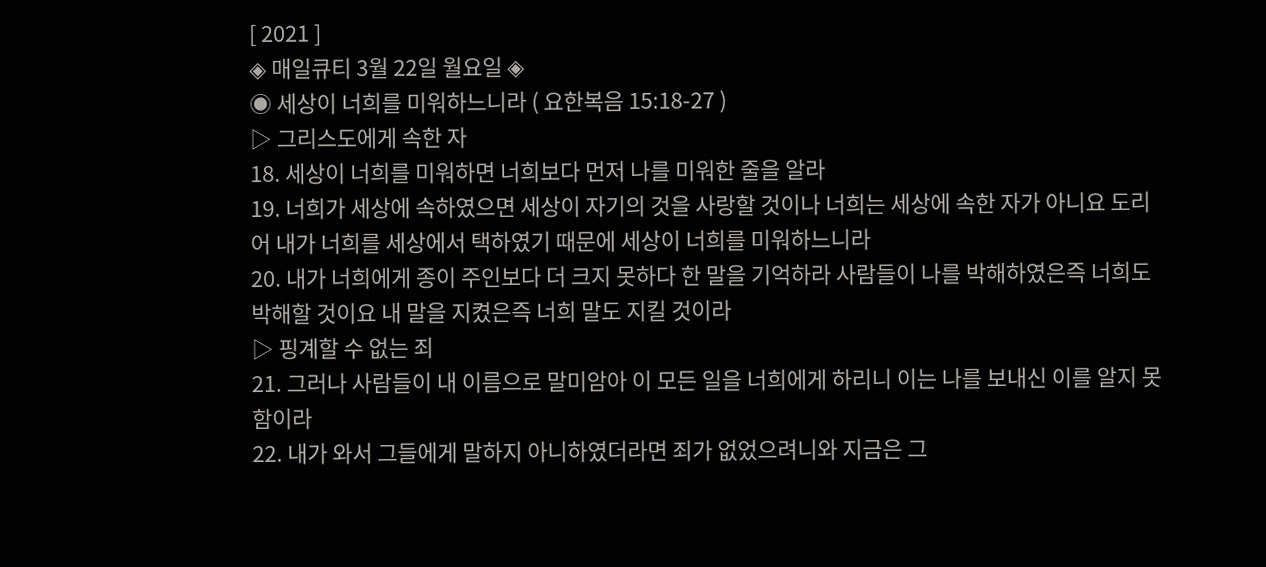[ 2021 ]
◈ 매일큐티 3월 22일 월요일 ◈
◉ 세상이 너희를 미워하느니라 ( 요한복음 15:18-27 )
▷ 그리스도에게 속한 자
18. 세상이 너희를 미워하면 너희보다 먼저 나를 미워한 줄을 알라
19. 너희가 세상에 속하였으면 세상이 자기의 것을 사랑할 것이나 너희는 세상에 속한 자가 아니요 도리어 내가 너희를 세상에서 택하였기 때문에 세상이 너희를 미워하느니라
20. 내가 너희에게 종이 주인보다 더 크지 못하다 한 말을 기억하라 사람들이 나를 박해하였은즉 너희도 박해할 것이요 내 말을 지켰은즉 너희 말도 지킬 것이라
▷ 핑계할 수 없는 죄
21. 그러나 사람들이 내 이름으로 말미암아 이 모든 일을 너희에게 하리니 이는 나를 보내신 이를 알지 못함이라
22. 내가 와서 그들에게 말하지 아니하였더라면 죄가 없었으려니와 지금은 그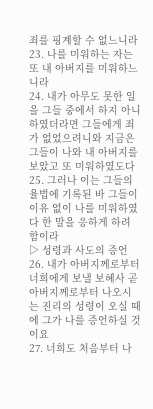죄를 핑계할 수 없느니라
23. 나를 미워하는 자는 또 내 아버지를 미워하느니라
24. 내가 아무도 못한 일을 그들 중에서 하지 아니하였더라면 그들에게 죄가 없었으려니와 지금은 그들이 나와 내 아버지를 보았고 또 미워하였도다
25. 그러나 이는 그들의 율법에 기록된 바 그들이 이유 없이 나를 미워하였다 한 말을 응하게 하려 함이라
▷ 성령과 사도의 증언
26. 내가 아버지께로부터 너희에게 보낼 보혜사 곧 아버지께로부터 나오시는 진리의 성령이 오실 때에 그가 나를 증언하실 것이요
27. 너희도 처음부터 나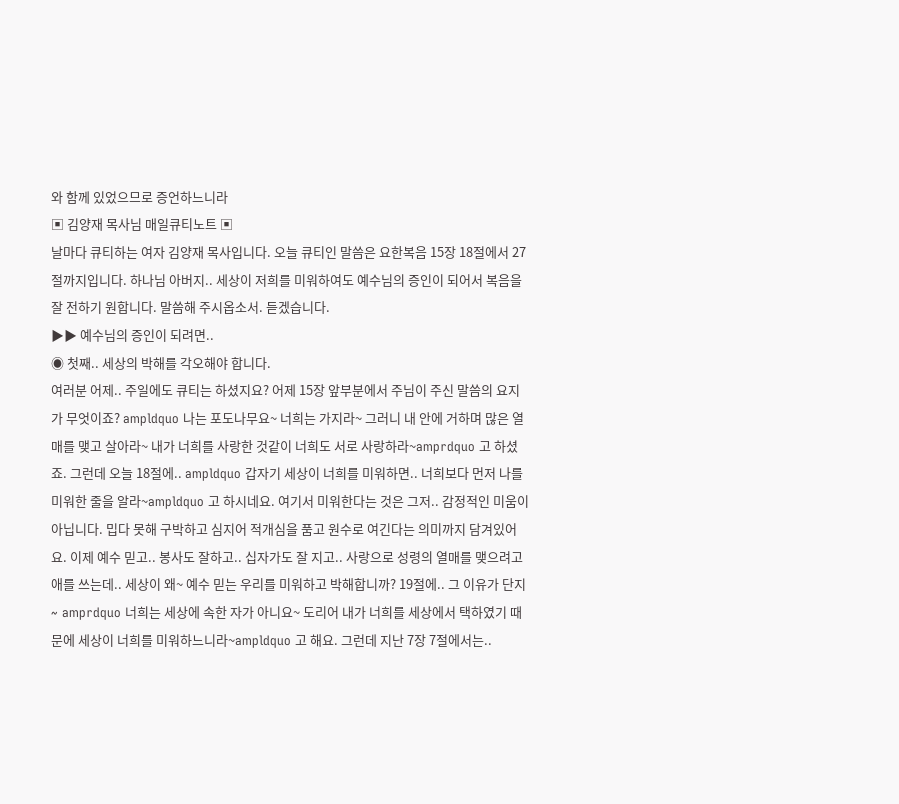와 함께 있었으므로 증언하느니라
▣ 김양재 목사님 매일큐티노트 ▣
날마다 큐티하는 여자 김양재 목사입니다. 오늘 큐티인 말씀은 요한복음 15장 18절에서 27절까지입니다. 하나님 아버지.. 세상이 저희를 미워하여도 예수님의 증인이 되어서 복음을 잘 전하기 원합니다. 말씀해 주시옵소서. 듣겠습니다.
▶▶ 예수님의 증인이 되려면..
◉ 첫째.. 세상의 박해를 각오해야 합니다.
여러분 어제.. 주일에도 큐티는 하셨지요? 어제 15장 앞부분에서 주님이 주신 말씀의 요지가 무엇이죠? ampldquo 나는 포도나무요~ 너희는 가지라~ 그러니 내 안에 거하며 많은 열매를 맺고 살아라~ 내가 너희를 사랑한 것같이 너희도 서로 사랑하라~amprdquo 고 하셨죠. 그런데 오늘 18절에.. ampldquo 갑자기 세상이 너희를 미워하면.. 너희보다 먼저 나를 미워한 줄을 알라~ampldquo 고 하시네요. 여기서 미워한다는 것은 그저.. 감정적인 미움이 아닙니다. 밉다 못해 구박하고 심지어 적개심을 품고 원수로 여긴다는 의미까지 담겨있어요. 이제 예수 믿고.. 봉사도 잘하고.. 십자가도 잘 지고.. 사랑으로 성령의 열매를 맺으려고 애를 쓰는데.. 세상이 왜~ 예수 믿는 우리를 미워하고 박해합니까? 19절에.. 그 이유가 단지~ amprdquo 너희는 세상에 속한 자가 아니요~ 도리어 내가 너희를 세상에서 택하였기 때문에 세상이 너희를 미워하느니라~ampldquo 고 해요. 그런데 지난 7장 7절에서는..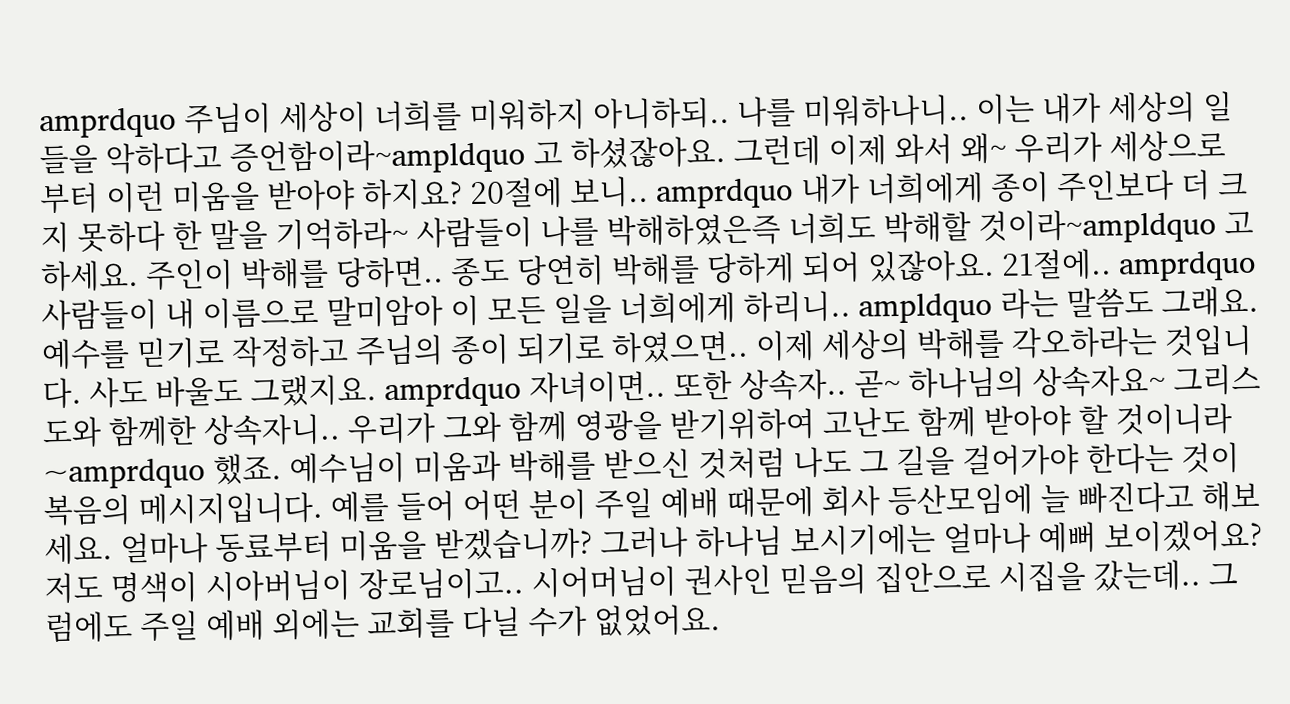amprdquo 주님이 세상이 너희를 미워하지 아니하되.. 나를 미워하나니.. 이는 내가 세상의 일들을 악하다고 증언함이라~ampldquo 고 하셨잖아요. 그런데 이제 와서 왜~ 우리가 세상으로부터 이런 미움을 받아야 하지요? 20절에 보니.. amprdquo 내가 너희에게 종이 주인보다 더 크지 못하다 한 말을 기억하라~ 사람들이 나를 박해하였은즉 너희도 박해할 것이라~ampldquo 고 하세요. 주인이 박해를 당하면.. 종도 당연히 박해를 당하게 되어 있잖아요. 21절에.. amprdquo 사람들이 내 이름으로 말미암아 이 모든 일을 너희에게 하리니.. ampldquo 라는 말씀도 그래요. 예수를 믿기로 작정하고 주님의 종이 되기로 하였으면.. 이제 세상의 박해를 각오하라는 것입니다. 사도 바울도 그랬지요. amprdquo 자녀이면.. 또한 상속자.. 곧~ 하나님의 상속자요~ 그리스도와 함께한 상속자니.. 우리가 그와 함께 영광을 받기위하여 고난도 함께 받아야 할 것이니라~amprdquo 했죠. 예수님이 미움과 박해를 받으신 것처럼 나도 그 길을 걸어가야 한다는 것이 복음의 메시지입니다. 예를 들어 어떤 분이 주일 예배 때문에 회사 등산모임에 늘 빠진다고 해보세요. 얼마나 동료부터 미움을 받겠습니까? 그러나 하나님 보시기에는 얼마나 예뻐 보이겠어요? 저도 명색이 시아버님이 장로님이고.. 시어머님이 권사인 믿음의 집안으로 시집을 갔는데.. 그럼에도 주일 예배 외에는 교회를 다닐 수가 없었어요.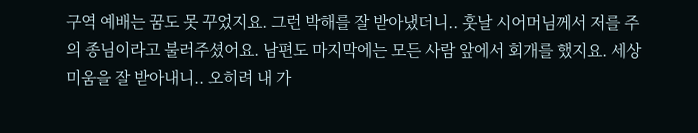구역 예배는 꿈도 못 꾸었지요. 그런 박해를 잘 받아냈더니.. 훗날 시어머님께서 저를 주의 종님이라고 불러주셨어요. 남편도 마지막에는 모든 사람 앞에서 회개를 했지요. 세상 미움을 잘 받아내니.. 오히려 내 가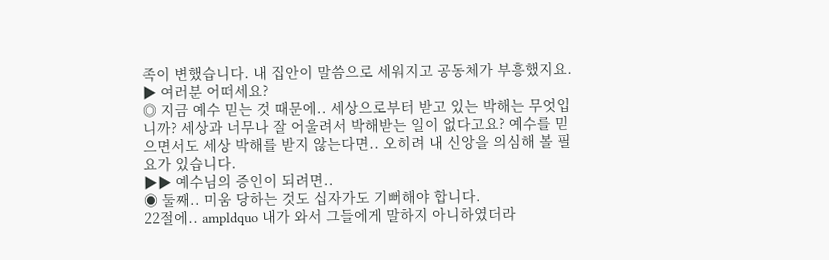족이 변했습니다. 내 집안이 말씀으로 세워지고 공동체가 부흥했지요.
▶ 여러분 어떠세요?
◎ 지금 예수 믿는 것 때문에.. 세상으로부터 받고 있는 박해는 무엇입니까? 세상과 너무나 잘 어울려서 박해받는 일이 없다고요? 예수를 믿으면서도 세상 박해를 받지 않는다면.. 오히려 내 신앙을 의심해 볼 필요가 있습니다.
▶▶ 예수님의 증인이 되려면..
◉ 둘째.. 미움 당하는 것도 십자가도 기뻐해야 합니다.
22절에.. ampldquo 내가 와서 그들에게 말하지 아니하였더라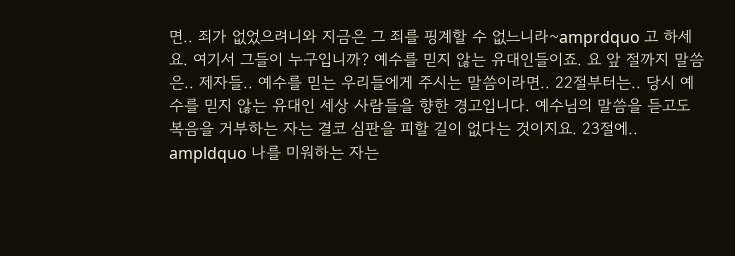면.. 죄가 없었으려니와 지금은 그 죄를 핑계할 수 없느니라~amprdquo 고 하세요. 여기서 그들이 누구입니까? 예수를 믿지 않는 유대인들이죠. 요 앞 절까지 말씀은.. 제자들.. 예수를 믿는 우리들에게 주시는 말씀이라면.. 22절부터는.. 당시 예수를 믿지 않는 유대인 세상 사람들을 향한 경고입니다. 예수님의 말씀을 듣고도 복음을 거부하는 자는 결코 심판을 피할 길이 없다는 것이지요. 23절에.. ampldquo 나를 미워하는 자는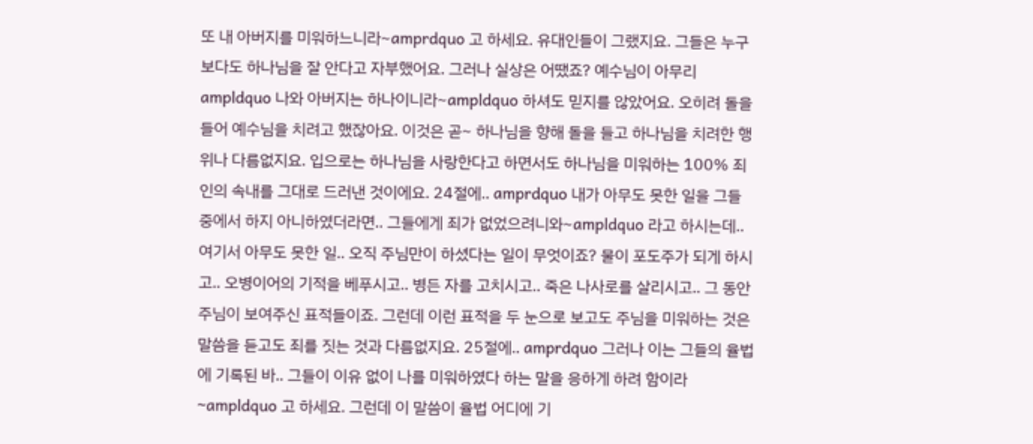또 내 아버지를 미워하느니라~amprdquo 고 하세요. 유대인들이 그랬지요. 그들은 누구보다도 하나님을 잘 안다고 자부했어요. 그러나 실상은 어땠죠? 예수님이 아무리 ampldquo 나와 아버지는 하나이니라~ampldquo 하셔도 믿지를 않았어요. 오히려 돌을 들어 예수님을 치려고 했잖아요. 이것은 곧~ 하나님을 향해 돌을 들고 하나님을 치려한 행위나 다름없지요. 입으로는 하나님을 사랑한다고 하면서도 하나님을 미워하는 100% 죄인의 속내를 그대로 드러낸 것이에요. 24절에.. amprdquo 내가 아무도 못한 일을 그들 중에서 하지 아니하였더라면.. 그들에게 죄가 없었으려니와~ampldquo 라고 하시는데.. 여기서 아무도 못한 일.. 오직 주님만이 하셨다는 일이 무엇이죠? 물이 포도주가 되게 하시고.. 오병이어의 기적을 베푸시고.. 병든 자를 고치시고.. 죽은 나사로를 살리시고.. 그 동안 주님이 보여주신 표적들이죠. 그런데 이런 표적을 두 눈으로 보고도 주님을 미워하는 것은 말씀을 듣고도 죄를 짓는 것과 다름없지요. 25절에.. amprdquo 그러나 이는 그들의 율법에 기록된 바.. 그들이 이유 없이 나를 미워하였다 하는 말을 응하게 하려 함이라~ampldquo 고 하세요. 그런데 이 말씀이 율법 어디에 기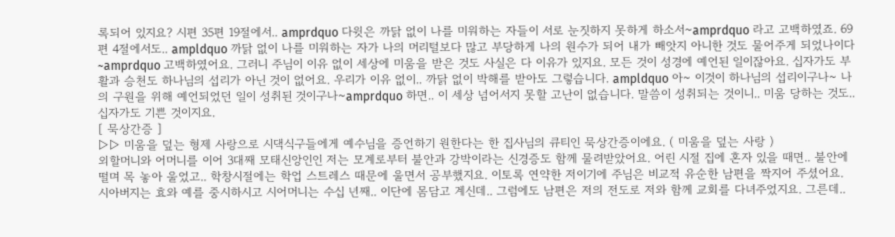록되어 있지요? 시편 35편 19절에서.. amprdquo 다윗은 까닭 없이 나를 미워하는 자들이 서로 눈짓하지 못하게 하소서~amprdquo 라고 고백하였죠. 69편 4절에서도.. ampldquo 까닭 없이 나를 미워하는 자가 나의 머리털보다 많고 부당하게 나의 원수가 되어 내가 빼앗지 아니한 것도 물어주게 되었나이다~amprdquo 고백하였어요. 그러니 주님이 이유 없이 세상에 미움을 받은 것도 사실은 다 이유가 있지요. 모든 것이 성경에 예언된 일이잖아요. 십자가도 부활과 승천도 하나님의 섭리가 아닌 것이 없어요. 우리가 이유 없이.. 까닭 없이 박해를 받아도 그렇습니다. ampldquo 아~ 이것이 하나님의 섭리이구나~ 나의 구원을 위해 예언되었던 일이 성취된 것이구나~amprdquo 하면.. 이 세상 넘어서지 못할 고난이 없습니다. 말씀이 성취되는 것이니.. 미움 당하는 것도.. 십자가도 기쁜 것이지요.
[ 묵상간증 ]
▷▷ 미움을 덮는 형제 사랑으로 시댁식구들에게 예수님을 증언하기 원한다는 한 집사님의 큐티인 묵상간증이에요. ( 미움을 덮는 사랑 )
외할머니와 어머니를 이어 3대째 모태신앙인인 저는 모계로부터 불안과 강박이라는 신경증도 함께 물려받았어요. 어린 시절 집에 혼자 있을 때면.. 불안에 떨며 목 놓아 울었고.. 학창시절에는 학업 스트레스 때문에 울면서 공부했지요. 이토록 연약한 저이기에 주님은 비교적 유순한 남편을 짝지어 주셨어요. 시아버지는 효와 예를 중시하시고 시어머니는 수십 년째.. 이단에 몸담고 계신데.. 그럼에도 남편은 저의 전도로 저와 함께 교회를 다녀주었지요. 그른데..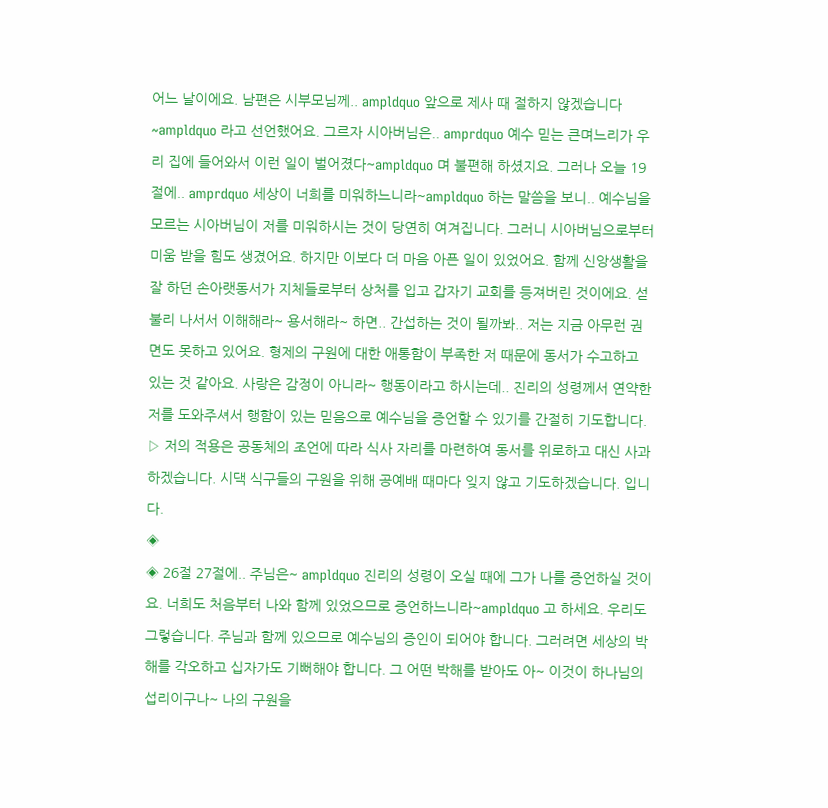어느 날이에요. 남편은 시부모님께.. ampldquo 앞으로 제사 때 절하지 않겠습니다~ampldquo 라고 선언했어요. 그르자 시아버님은.. amprdquo 예수 믿는 큰며느리가 우리 집에 들어와서 이런 일이 벌어졌다~ampldquo 며 불편해 하셨지요. 그러나 오늘 19절에.. amprdquo 세상이 너희를 미워하느니라~ampldquo 하는 말씀을 보니.. 예수님을 모르는 시아버님이 저를 미워하시는 것이 당연히 여겨집니다. 그러니 시아버님으로부터 미움 받을 힘도 생겼어요. 하지만 이보다 더 마음 아픈 일이 있었어요. 함께 신앙생활을 잘 하던 손아랫동서가 지체들로부터 상처를 입고 갑자기 교회를 등져버린 것이에요. 섣불리 나서서 이해해라~ 용서해라~ 하면.. 간섭하는 것이 될까봐.. 저는 지금 아무런 권면도 못하고 있어요. 형제의 구원에 대한 애통함이 부족한 저 때문에 동서가 수고하고 있는 것 같아요. 사랑은 감정이 아니라~ 행동이라고 하시는데.. 진리의 성령께서 연약한 저를 도와주셔서 행함이 있는 믿음으로 예수님을 증언할 수 있기를 간절히 기도합니다.
▷ 저의 적용은 공동체의 조언에 따라 식사 자리를 마련하여 동서를 위로하고 대신 사과하겠습니다. 시댁 식구들의 구원을 위해 공예배 때마다 잊지 않고 기도하겠습니다. 입니다.
◈
◈ 26절 27절에.. 주님은~ ampldquo 진리의 성령이 오실 때에 그가 나를 증언하실 것이요. 너희도 처음부터 나와 함께 있었으므로 증언하느니라~ampldquo 고 하세요. 우리도 그렇습니다. 주님과 함께 있으므로 예수님의 증인이 되어야 합니다. 그러려면 세상의 박해를 각오하고 십자가도 기뻐해야 합니다. 그 어떤 박해를 받아도 아~ 이것이 하나님의 섭리이구나~ 나의 구원을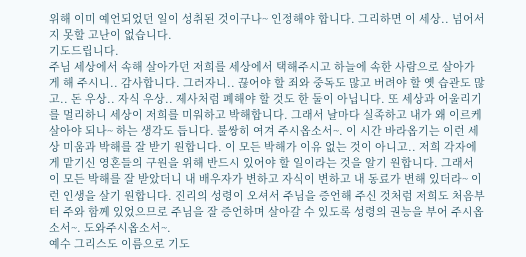위해 이미 예언되었던 일이 성취된 것이구나~ 인정해야 합니다. 그리하면 이 세상.. 넘어서지 못할 고난이 없습니다.
기도드립니다.
주님 세상에서 속해 살아가던 저희를 세상에서 택해주시고 하늘에 속한 사람으로 살아가게 해 주시니.. 감사합니다. 그러자니.. 끊어야 할 죄와 중독도 많고 버려야 할 옛 습관도 많고.. 돈 우상.. 자식 우상.. 제사처럼 폐해야 할 것도 한 둘이 아닙니다. 또 세상과 어울리기를 멀리하니 세상이 저희를 미워하고 박해합니다. 그래서 날마다 실족하고 내가 왜 이르케 살아야 되나~ 하는 생각도 듭니다. 불쌍히 여겨 주시옵소서~. 이 시간 바라옵기는 이런 세상 미움과 박해를 잘 받기 원합니다. 이 모든 박해가 이유 없는 것이 아니고.. 저희 각자에게 맡기신 영혼들의 구원을 위해 반드시 있어야 할 일이라는 것을 알기 원합니다. 그래서 이 모든 박해를 잘 받았더니 내 배우자가 변하고 자식이 변하고 내 동료가 변해 있더라~ 이런 인생을 살기 원합니다. 진리의 성령이 오셔서 주님을 증언해 주신 것처럼 저희도 처음부터 주와 함께 있었으므로 주님을 잘 증언하며 살아갈 수 있도록 성령의 권능을 부어 주시옵소서~. 도와주시옵소서~.
예수 그리스도 이름으로 기도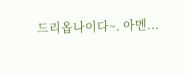드리옵나이다~. 아멘...